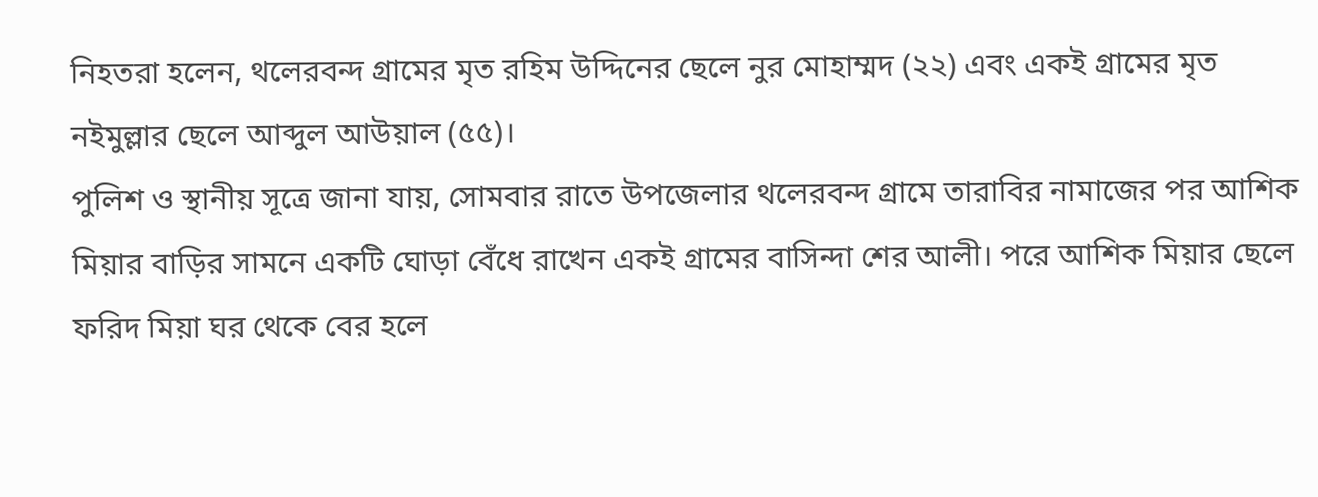নিহতরা হলেন, থলেরবন্দ গ্রামের মৃত রহিম উদ্দিনের ছেলে নুর মোহাম্মদ (২২) এবং একই গ্রামের মৃত নইমুল্লার ছেলে আব্দুল আউয়াল (৫৫)।
পুলিশ ও স্থানীয় সূত্রে জানা যায়, সোমবার রাতে উপজেলার থলেরবন্দ গ্রামে তারাবির নামাজের পর আশিক মিয়ার বাড়ির সামনে একটি ঘোড়া বেঁধে রাখেন একই গ্রামের বাসিন্দা শের আলী। পরে আশিক মিয়ার ছেলে ফরিদ মিয়া ঘর থেকে বের হলে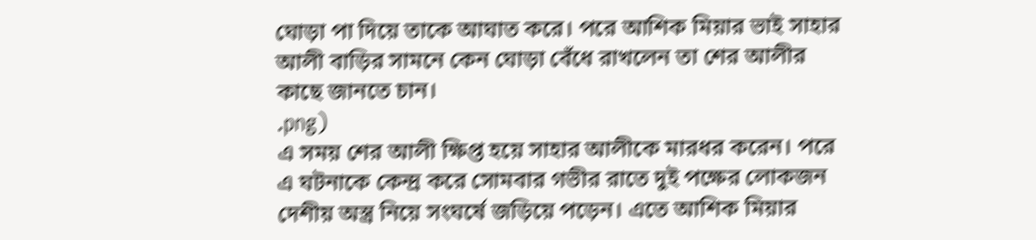ঘোড়া পা দিয়ে তাকে আঘাত করে। পরে আশিক মিয়ার ভাই সাহার আলী বাড়ির সামনে কেন ঘোড়া বেঁধে রাখলেন তা শের আলীর কাছে জানতে চান।
.png)
এ সময় শের আলী ক্ষিপ্ত হয়ে সাহার আলীকে মারধর করেন। পরে এ ঘটনাকে কেন্দ্র করে সোমবার গভীর রাতে দুই পক্ষের লোকজন দেশীয় অস্ত্র নিয়ে সংঘর্ষে জড়িয়ে পড়েন। এতে আশিক মিয়ার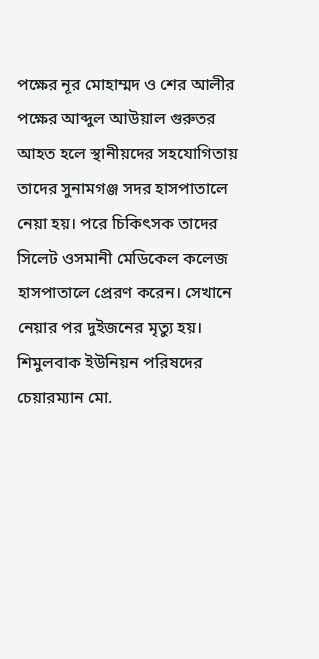পক্ষের নূর মোহাম্মদ ও শের আলীর পক্ষের আব্দুল আউয়াল গুরুতর আহত হলে স্থানীয়দের সহযোগিতায় তাদের সুনামগঞ্জ সদর হাসপাতালে নেয়া হয়। পরে চিকিৎসক তাদের সিলেট ওসমানী মেডিকেল কলেজ হাসপাতালে প্রেরণ করেন। সেখানে নেয়ার পর দুইজনের মৃত্যু হয়।
শিমুলবাক ইউনিয়ন পরিষদের চেয়ারম্যান মো.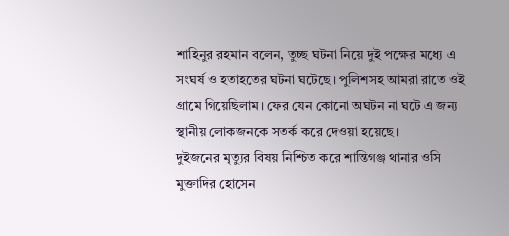শাহিনুর রহমান বলেন, তুচ্ছ ঘটনা নিয়ে দুই পক্ষের মধ্যে এ সংঘর্ষ ও হতাহতের ঘটনা ঘটেছে। পুলিশসহ আমরা রাতে ওই গ্রামে গিয়েছিলাম। ফের যেন কোনো অঘটন না ঘটে এ জন্য স্থানীয় লোকজনকে সতর্ক করে দেওয়া হয়েছে।
দুইজনের মৃত্যুর বিষয় নিশ্চিত করে শান্তিগঞ্জ থানার ওসি মুক্তাদির হোসেন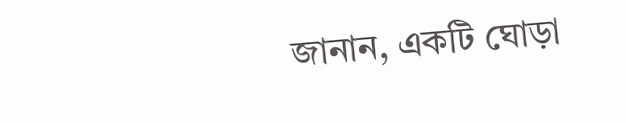জানান, একটি ঘোড়া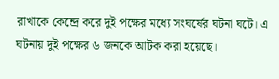রাখাকে কেন্দ্রে করে দুই পক্ষের মধ্যে সংঘর্ষের ঘটনা ঘটে। এ ঘটনায় দুই পক্ষের ৬ জনকে আটক করা হয়েছে।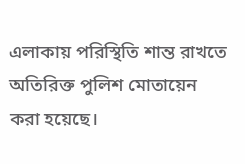এলাকায় পরিস্থিতি শান্ত রাখতে অতিরিক্ত পুলিশ মোতায়েন করা হয়েছে।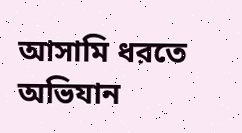আসামি ধরতে অভিযান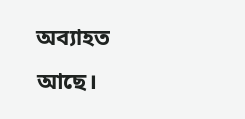অব্যাহত আছে।